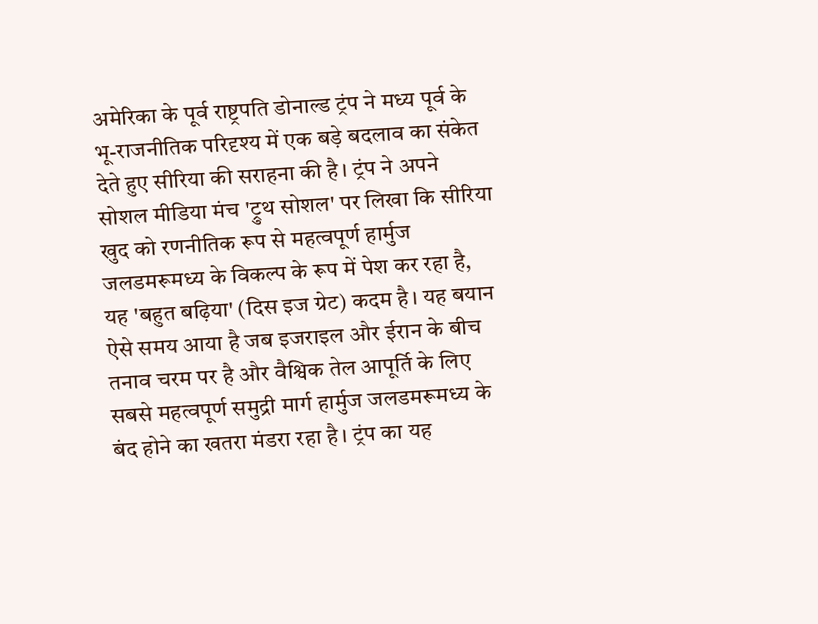अमेरिका के पूर्व राष्ट्रपति डोनाल्ड ट्रंप ने मध्य पूर्व के भू-राजनीतिक परिदृश्य में एक बड़े बदलाव का संकेत देते हुए सीरिया की सराहना की है। ट्रंप ने अपने सोशल मीडिया मंच 'ट्रुथ सोशल' पर लिखा कि सीरिया खुद को रणनीतिक रूप से महत्वपूर्ण हार्मुज जलडमरूमध्य के विकल्प के रूप में पेश कर रहा है, यह 'बहुत बढ़िया' (दिस इज ग्रेट) कदम है। यह बयान ऐसे समय आया है जब इजराइल और ईरान के बीच तनाव चरम पर है और वैश्विक तेल आपूर्ति के लिए सबसे महत्वपूर्ण समुद्री मार्ग हार्मुज जलडमरूमध्य के बंद होने का खतरा मंडरा रहा है। ट्रंप का यह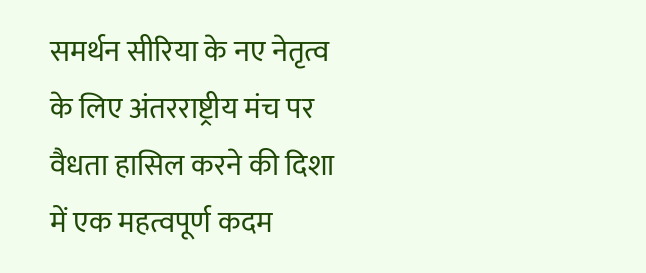समर्थन सीरिया के नए नेतृत्व के लिए अंतरराष्ट्रीय मंच पर वैधता हासिल करने की दिशा में एक महत्वपूर्ण कदम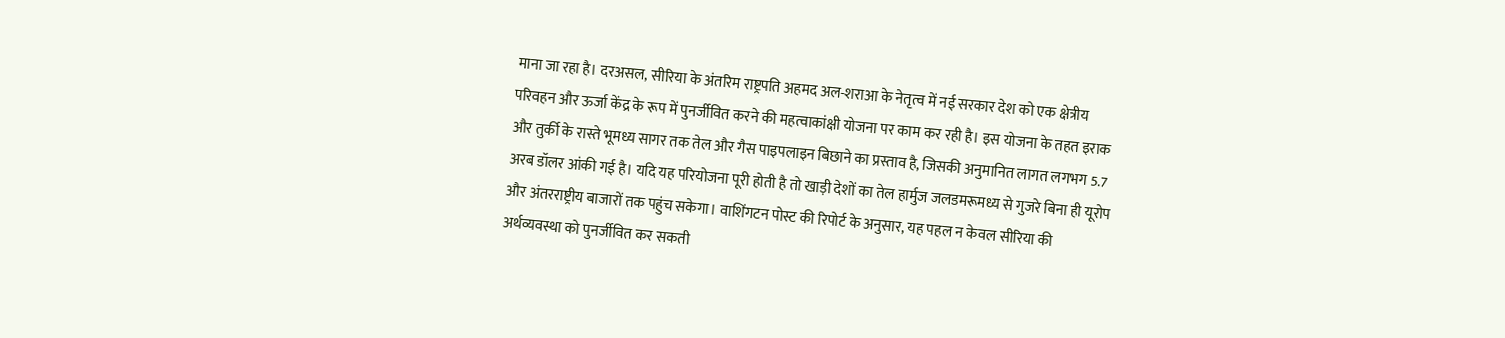माना जा रहा है। दरअसल, सीरिया के अंतरिम राष्ट्रपति अहमद अल-शराआ के नेतृत्व में नई सरकार देश को एक क्षेत्रीय परिवहन और ऊर्जा केंद्र के रूप में पुनर्जीवित करने की महत्वाकांक्षी योजना पर काम कर रही है। इस योजना के तहत इराक और तुर्की के रास्ते भूमध्य सागर तक तेल और गैस पाइपलाइन बिछाने का प्रस्ताव है, जिसकी अनुमानित लागत लगभग 5.7 अरब डॉलर आंकी गई है। यदि यह परियोजना पूरी होती है तो खाड़ी देशों का तेल हार्मुज जलडमरूमध्य से गुजरे बिना ही यूरोप और अंतरराष्ट्रीय बाजारों तक पहुंच सकेगा। वाशिंगटन पोस्ट की रिपोर्ट के अनुसार, यह पहल न केवल सीरिया की अर्थव्यवस्था को पुनर्जीवित कर सकती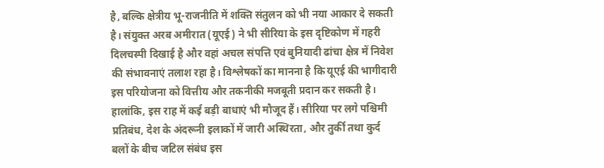है, बल्कि क्षेत्रीय भू-राजनीति में शक्ति संतुलन को भी नया आकार दे सकती है। संयुक्त अरब अमीरात (यूएई) ने भी सीरिया के इस दृष्टिकोण में गहरी दिलचस्पी दिखाई है और वहां अचल संपत्ति एवं बुनियादी ढांचा क्षेत्र में निवेश की संभावनाएं तलाश रहा है। विश्लेषकों का मानना है कि यूएई की भागीदारी इस परियोजना को वित्तीय और तकनीकी मजबूती प्रदान कर सकती है। हालांकि, इस राह में कई बड़ी बाधाएं भी मौजूद हैं। सीरिया पर लगे पश्चिमी प्रतिबंध, देश के अंदरूनी इलाकों में जारी अस्थिरता, और तुर्की तथा कुर्द बलों के बीच जटिल संबंध इस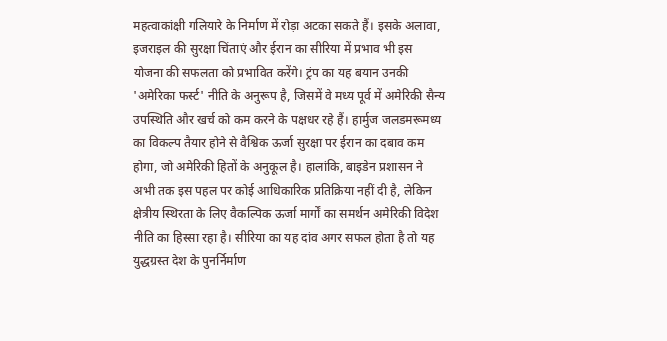महत्वाकांक्षी गलियारे के निर्माण में रोड़ा अटका सकते हैं। इसके अलावा, इजराइल की सुरक्षा चिंताएं और ईरान का सीरिया में प्रभाव भी इस योजना की सफलता को प्रभावित करेंगे। ट्रंप का यह बयान उनकी 'अमेरिका फर्स्ट' नीति के अनुरूप है, जिसमें वे मध्य पूर्व में अमेरिकी सैन्य उपस्थिति और खर्च को कम करने के पक्षधर रहे हैं। हार्मुज जलडमरूमध्य का विकल्प तैयार होने से वैश्विक ऊर्जा सुरक्षा पर ईरान का दबाव कम होगा, जो अमेरिकी हितों के अनुकूल है। हालांकि, बाइडेन प्रशासन ने अभी तक इस पहल पर कोई आधिकारिक प्रतिक्रिया नहीं दी है, लेकिन क्षेत्रीय स्थिरता के लिए वैकल्पिक ऊर्जा मार्गों का समर्थन अमेरिकी विदेश नीति का हिस्सा रहा है। सीरिया का यह दांव अगर सफल होता है तो यह युद्धग्रस्त देश के पुनर्निर्माण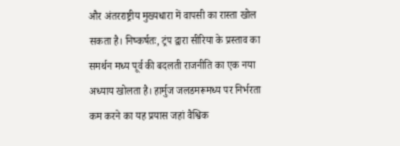और अंतरराष्ट्रीय मुख्यधारा में वापसी का रास्ता खोल सकता है। निष्कर्षतः, ट्रंप द्वारा सीरिया के प्रस्ताव का समर्थन मध्य पूर्व की बदलती राजनीति का एक नया अध्याय खोलता है। हार्मुज जलडमरूमध्य पर निर्भरता कम करने का यह प्रयास जहां वैश्विक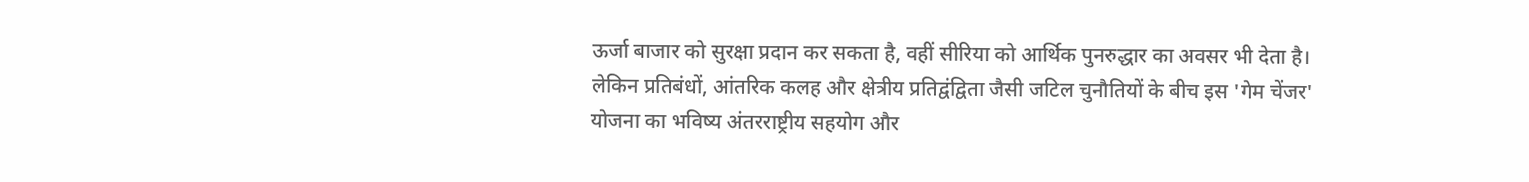ऊर्जा बाजार को सुरक्षा प्रदान कर सकता है, वहीं सीरिया को आर्थिक पुनरुद्धार का अवसर भी देता है। लेकिन प्रतिबंधों, आंतरिक कलह और क्षेत्रीय प्रतिद्वंद्विता जैसी जटिल चुनौतियों के बीच इस 'गेम चेंजर' योजना का भविष्य अंतरराष्ट्रीय सहयोग और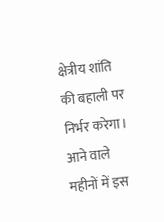क्षेत्रीय शांति की बहाली पर निर्भर करेगा। आने वाले महीनों में इस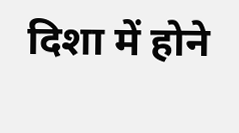दिशा में होने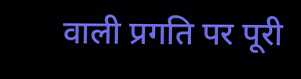वाली प्रगति पर पूरी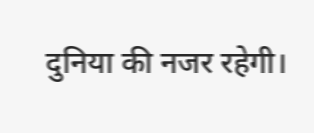दुनिया की नजर रहेगी।